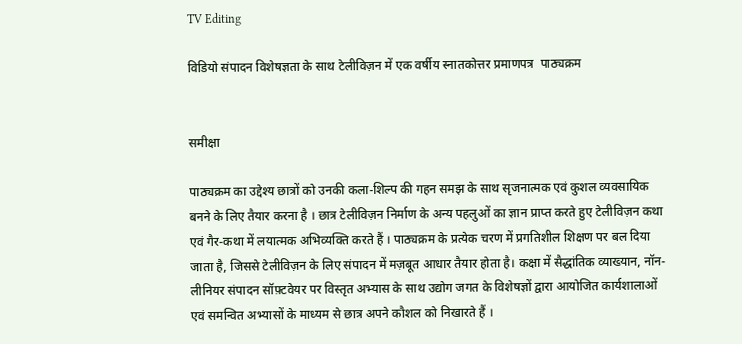TV Editing

विडियो संपादन विशेषज्ञता के साथ टेलीविज़न में एक वर्षीय स्नातकोत्तर प्रमाणपत्र  पाठ्यक्रम


समीक्षा

पाठ्यक्रम का उद्देश्य छात्रों को उनकी कला-शिल्प की गहन समझ के साथ सृजनात्मक एवं कुशल व्यवसायिक बनने के लिए तैयार करना है । छात्र टेलीविज़न निर्माण के अन्य पहलुओं का ज्ञान प्राप्त करते हुए टेलीविज़न कथा एवं गैर-कथा में लयात्मक अभिव्यक्ति करते हैं । पाठ्यक्रम के प्रत्येक चरण में प्रगतिशील शिक्षण पर बल दिया जाता है, जिससे टेलीविज़न के लिए संपादन में मज़बूत आधार तैयार होता है। कक्षा में सैद्धांतिक व्याख्यान, नॉन-लीनियर संपादन सॉफ़्टवेयर पर विस्तृत अभ्यास के साथ उद्योग जगत के विशेषज्ञों द्वारा आयोजित कार्यशालाओं एवं समन्वित अभ्यासों के माध्यम से छात्र अपने कौशल को निखारते हैं ।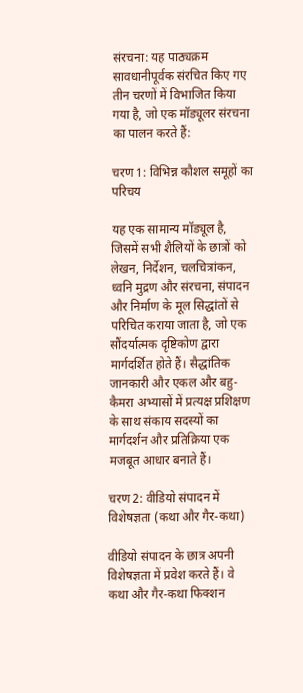संरचना: यह पाठ्यक्रम सावधानीपूर्वक संरचित किए गए तीन चरणों में विभाजित किया गया है, जो एक मॉड्यूलर संरचना का पालन करते हैं:

चरण 1: विभिन्न कौशल समूहों का परिचय

यह एक सामान्य मॉड्यूल है, जिसमें सभी शैलियों के छात्रों को लेखन, निर्देशन, चलचित्रांकन, ध्वनि मुद्रण और संरचना, संपादन और निर्माण के मूल सिद्धांतों से परिचित कराया जाता है, जो एक सौंदर्यात्मक दृष्टिकोण द्वारा मार्गदर्शित होते हैं। सैद्धांतिक जानकारी और एकल और बहु-कैमरा अभ्यासों में प्रत्यक्ष प्रशिक्षण के साथ संकाय सदस्यों का मार्गदर्शन और प्रतिक्रिया एक मजबूत आधार बनाते हैं।

चरण 2: वीडियो संपादन में विशेषज्ञता (कथा और गैर-कथा)

वीडियो संपादन के छात्र अपनी विशेषज्ञता में प्रवेश करते हैं। वे कथा और गैर-कथा फिक्शन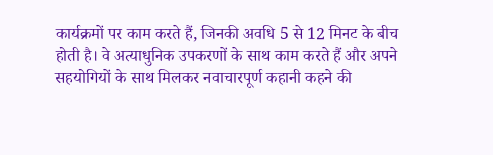कार्यक्रमों पर काम करते हैं, जिनकी अवधि 5 से 12 मिनट के बीच होती है। वे अत्याधुनिक उपकरणों के साथ काम करते हैं और अपने सहयोगियों के साथ मिलकर नवाचारपूर्ण कहानी कहने की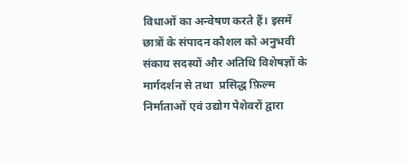विधाओं का अन्वेषण करते हैं। इसमें छात्रों के संपादन कौशल को अनुभवी संकाय सदस्यों और अतिथि विशेषज्ञों के मार्गदर्शन से तथा  प्रसिद्ध फ़िल्म निर्माताओं एवं उद्योग पेशेवरों द्वारा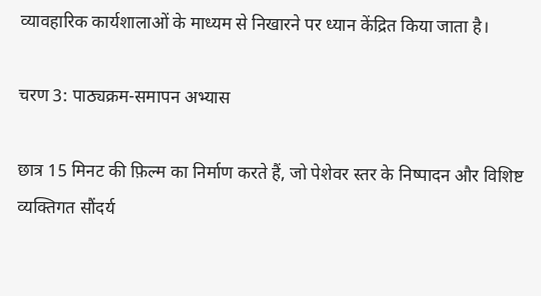व्यावहारिक कार्यशालाओं के माध्यम से निखारने पर ध्यान केंद्रित किया जाता है।

चरण 3: पाठ्यक्रम-समापन अभ्यास

छात्र 15 मिनट की फ़िल्म का निर्माण करते हैं, जो पेशेवर स्तर के निष्पादन और विशिष्ट  व्यक्तिगत सौंदर्य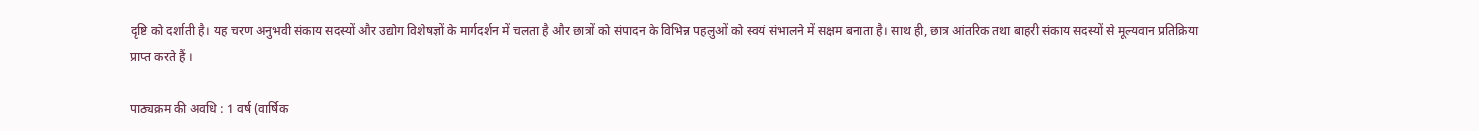दृष्टि को दर्शाती है। यह चरण अनुभवी संकाय सदस्यों और उद्योग विशेषज्ञों के मार्गदर्शन में चलता है और छात्रों को संपादन के विभिन्न पहलुओं को स्वयं संभालने में सक्षम बनाता है। साथ ही, छात्र आंतरिक तथा बाहरी संकाय सदस्यों से मूल्यवान प्रतिक्रिया प्राप्त करते हैं ।

पाठ्यक्रम की अवधि : 1 वर्ष (वार्षिक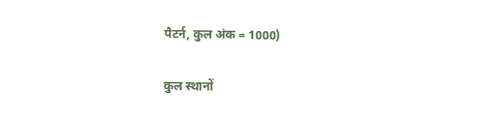पैटर्न, कुल अंक = 1000)

कुल स्थानों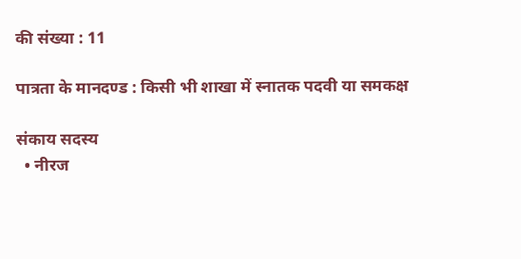की संख्या : 11

पात्रता के मानदण्ड : किसी भी शाखा में स्नातक पदवी या समकक्ष

संकाय सदस्य
  • नीरज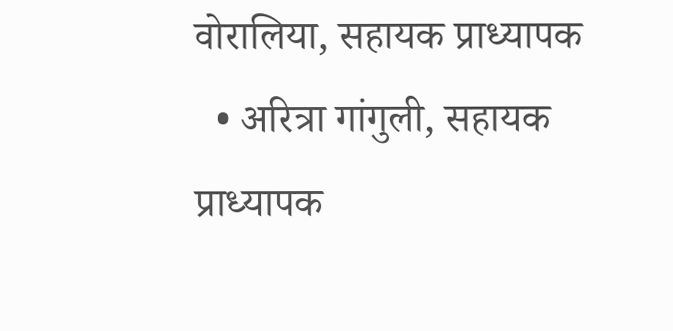वोरालिया, सहायक प्राध्यापक
  • अरित्रा गांगुली, सहायक प्राध्यापक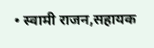• स्वामी राजन,सहायक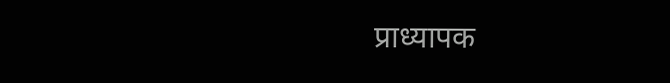प्राध्यापक